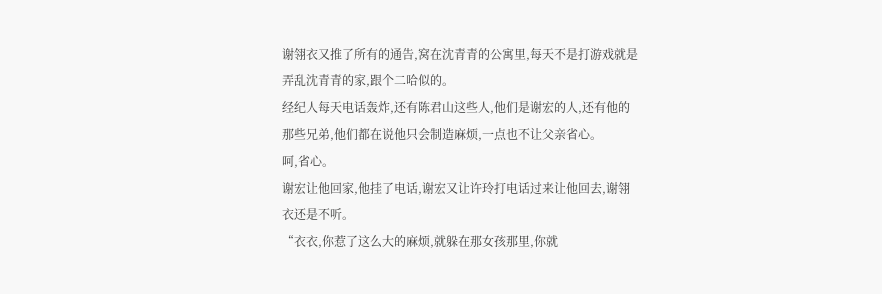谢翎衣又推了所有的通告,窝在沈青青的公寓里,每天不是打游戏就是弄乱沈青青的家,跟个二哈似的。
经纪人每天电话轰炸,还有陈君山这些人,他们是谢宏的人,还有他的那些兄弟,他们都在说他只会制造麻烦,一点也不让父亲省心。
呵,省心。
谢宏让他回家,他挂了电话,谢宏又让许玲打电话过来让他回去,谢翎衣还是不听。
“衣衣,你惹了这么大的麻烦,就躲在那女孩那里,你就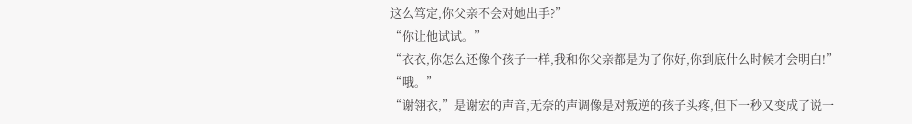这么笃定,你父亲不会对她出手?”
“你让他试试。”
“衣衣,你怎么还像个孩子一样,我和你父亲都是为了你好,你到底什么时候才会明白!”
“哦。”
“谢翎衣,”是谢宏的声音,无奈的声调像是对叛逆的孩子头疼,但下一秒又变成了说一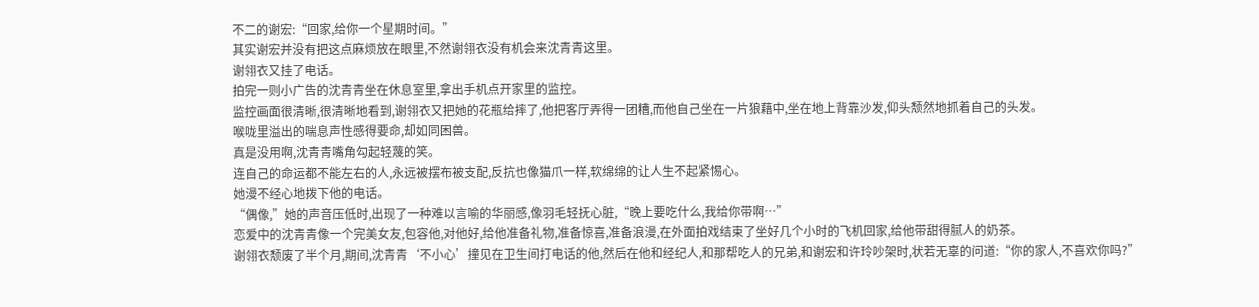不二的谢宏:“回家,给你一个星期时间。”
其实谢宏并没有把这点麻烦放在眼里,不然谢翎衣没有机会来沈青青这里。
谢翎衣又挂了电话。
拍完一则小广告的沈青青坐在休息室里,拿出手机点开家里的监控。
监控画面很清晰,很清晰地看到,谢翎衣又把她的花瓶给摔了,他把客厅弄得一团糟,而他自己坐在一片狼藉中,坐在地上背靠沙发,仰头颓然地抓着自己的头发。
喉咙里溢出的喘息声性感得要命,却如同困兽。
真是没用啊,沈青青嘴角勾起轻蔑的笑。
连自己的命运都不能左右的人,永远被摆布被支配,反抗也像猫爪一样,软绵绵的让人生不起紧惕心。
她漫不经心地拨下他的电话。
“偶像,”她的声音压低时,出现了一种难以言喻的华丽感,像羽毛轻抚心脏,“晚上要吃什么,我给你带啊…”
恋爱中的沈青青像一个完美女友,包容他,对他好,给他准备礼物,准备惊喜,准备浪漫,在外面拍戏结束了坐好几个小时的飞机回家,给他带甜得腻人的奶茶。
谢翎衣颓废了半个月,期间,沈青青‘不小心’撞见在卫生间打电话的他,然后在他和经纪人,和那帮吃人的兄弟,和谢宏和许玲吵架时,状若无辜的问道:“你的家人,不喜欢你吗?”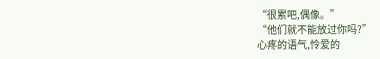“很累吧,偶像。”
“他们就不能放过你吗?”
心疼的语气,怜爱的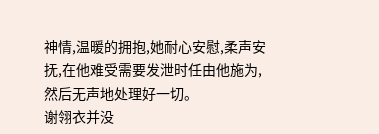神情,温暖的拥抱,她耐心安慰,柔声安抚,在他难受需要发泄时任由他施为,然后无声地处理好一切。
谢翎衣并没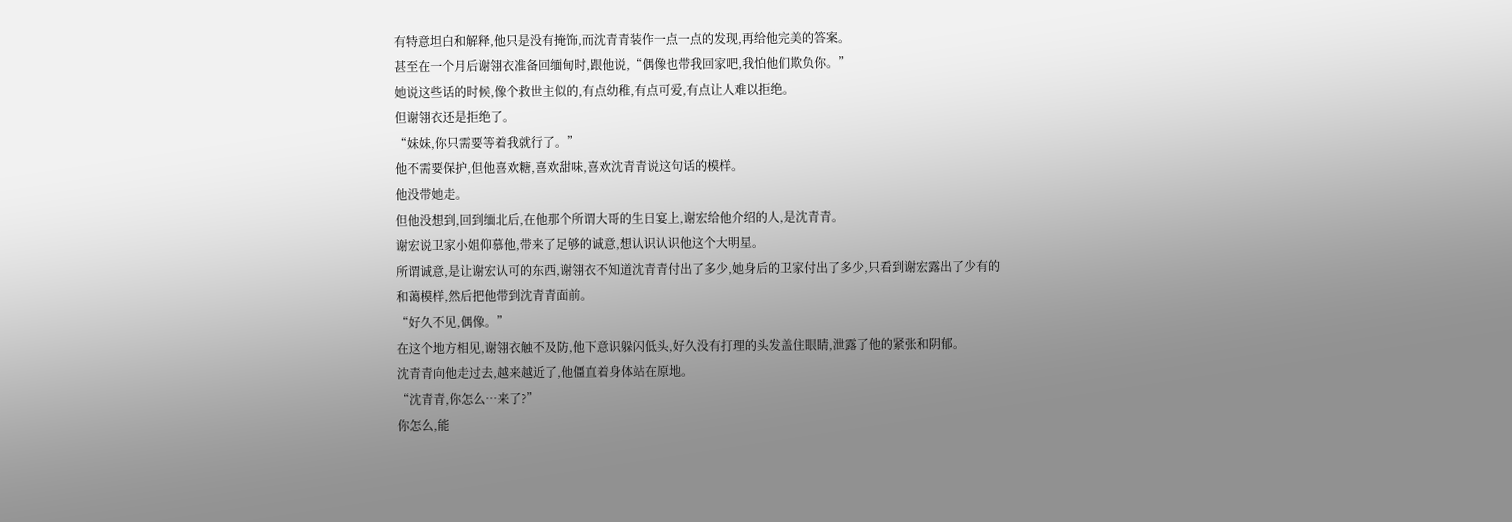有特意坦白和解释,他只是没有掩饰,而沈青青装作一点一点的发现,再给他完美的答案。
甚至在一个月后谢翎衣准备回缅甸时,跟他说,“偶像也带我回家吧,我怕他们欺负你。”
她说这些话的时候,像个救世主似的,有点幼稚,有点可爱,有点让人难以拒绝。
但谢翎衣还是拒绝了。
“妹妹,你只需要等着我就行了。”
他不需要保护,但他喜欢糖,喜欢甜味,喜欢沈青青说这句话的模样。
他没带她走。
但他没想到,回到缅北后,在他那个所谓大哥的生日宴上,谢宏给他介绍的人,是沈青青。
谢宏说卫家小姐仰慕他,带来了足够的诚意,想认识认识他这个大明星。
所谓诚意,是让谢宏认可的东西,谢翎衣不知道沈青青付出了多少,她身后的卫家付出了多少,只看到谢宏露出了少有的和蔼模样,然后把他带到沈青青面前。
“好久不见,偶像。”
在这个地方相见,谢翎衣触不及防,他下意识躲闪低头,好久没有打理的头发盖住眼睛,泄露了他的紧张和阴郁。
沈青青向他走过去,越来越近了,他僵直着身体站在原地。
“沈青青,你怎么…来了?”
你怎么,能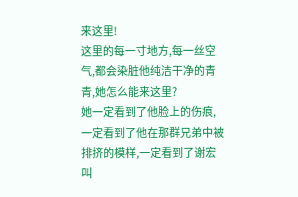来这里!
这里的每一寸地方,每一丝空气,都会染脏他纯洁干净的青青,她怎么能来这里?
她一定看到了他脸上的伤痕,一定看到了他在那群兄弟中被排挤的模样,一定看到了谢宏叫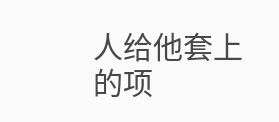人给他套上的项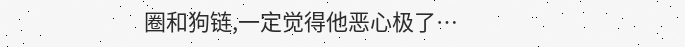圈和狗链,一定觉得他恶心极了…